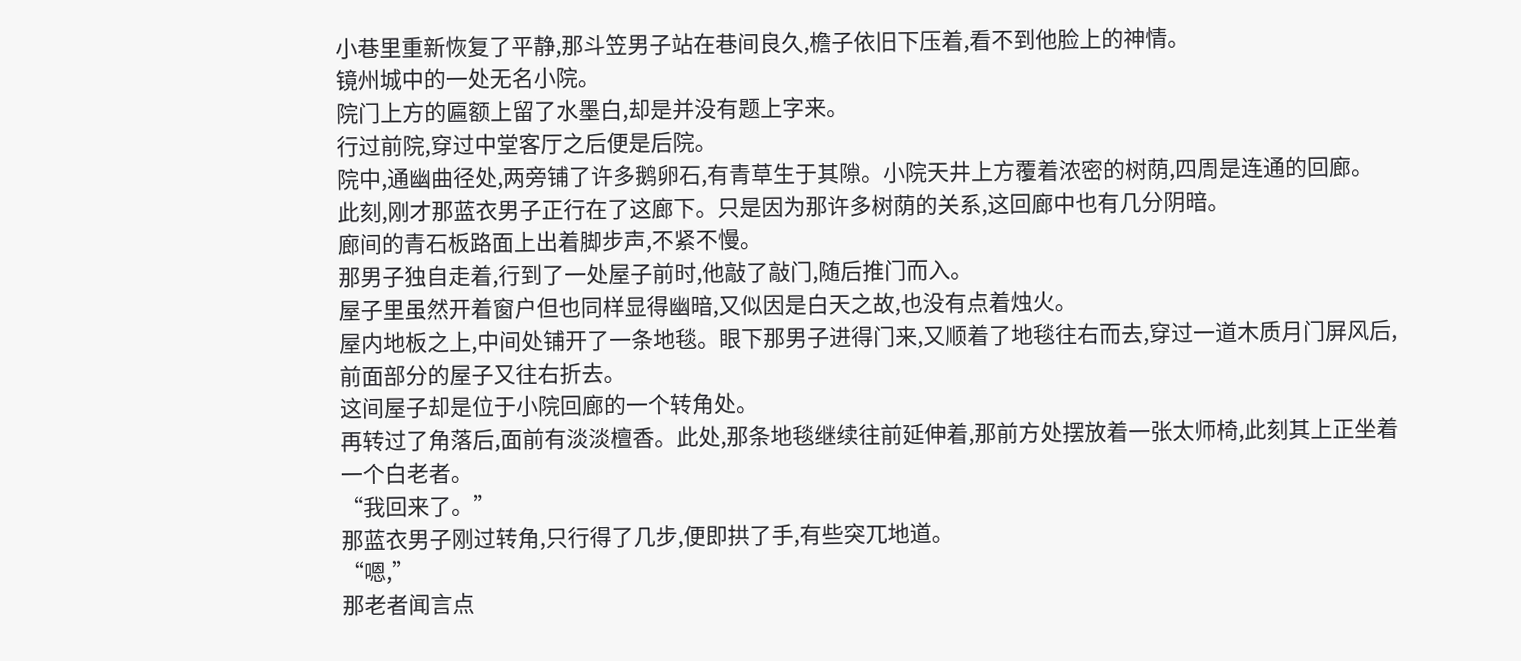小巷里重新恢复了平静,那斗笠男子站在巷间良久,檐子依旧下压着,看不到他脸上的神情。
镜州城中的一处无名小院。
院门上方的匾额上留了水墨白,却是并没有题上字来。
行过前院,穿过中堂客厅之后便是后院。
院中,通幽曲径处,两旁铺了许多鹅卵石,有青草生于其隙。小院天井上方覆着浓密的树荫,四周是连通的回廊。
此刻,刚才那蓝衣男子正行在了这廊下。只是因为那许多树荫的关系,这回廊中也有几分阴暗。
廊间的青石板路面上出着脚步声,不紧不慢。
那男子独自走着,行到了一处屋子前时,他敲了敲门,随后推门而入。
屋子里虽然开着窗户但也同样显得幽暗,又似因是白天之故,也没有点着烛火。
屋内地板之上,中间处铺开了一条地毯。眼下那男子进得门来,又顺着了地毯往右而去,穿过一道木质月门屏风后,前面部分的屋子又往右折去。
这间屋子却是位于小院回廊的一个转角处。
再转过了角落后,面前有淡淡檀香。此处,那条地毯继续往前延伸着,那前方处摆放着一张太师椅,此刻其上正坐着一个白老者。
“我回来了。”
那蓝衣男子刚过转角,只行得了几步,便即拱了手,有些突兀地道。
“嗯,”
那老者闻言点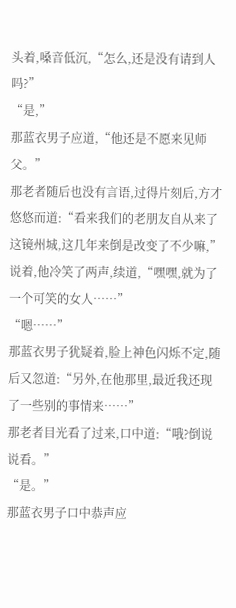头着,嗓音低沉,“怎么,还是没有请到人吗?”
“是,”
那蓝衣男子应道,“他还是不愿来见师父。”
那老者随后也没有言语,过得片刻后,方才悠悠而道:“看来我们的老朋友自从来了这镜州城,这几年来倒是改变了不少嘛,”
说着,他冷笑了两声,续道,“嘿嘿,就为了一个可笑的女人……”
“嗯……”
那蓝衣男子犹疑着,脸上神色闪烁不定,随后又忽道:“另外,在他那里,最近我还现了一些别的事情来……”
那老者目光看了过来,口中道:“哦?倒说说看。”
“是。”
那蓝衣男子口中恭声应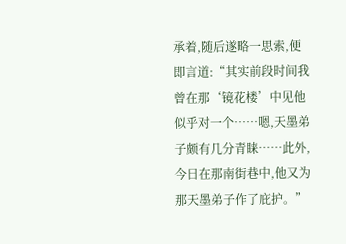承着,随后遂略一思索,便即言道:“其实前段时间我曾在那‘镜花楼’中见他似乎对一个……嗯,天墨弟子颇有几分青睐……此外,今日在那南街巷中,他又为那天墨弟子作了庇护。”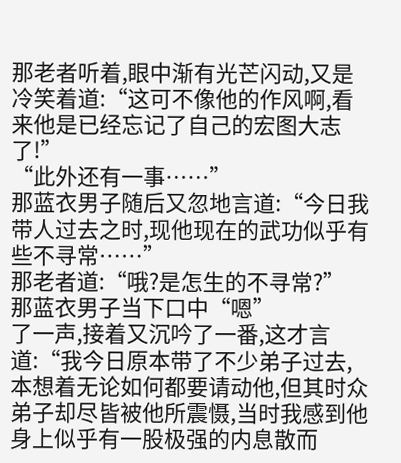那老者听着,眼中渐有光芒闪动,又是冷笑着道:“这可不像他的作风啊,看来他是已经忘记了自己的宏图大志了!”
“此外还有一事……”
那蓝衣男子随后又忽地言道:“今日我带人过去之时,现他现在的武功似乎有些不寻常……”
那老者道:“哦?是怎生的不寻常?”
那蓝衣男子当下口中“嗯”
了一声,接着又沉吟了一番,这才言道:“我今日原本带了不少弟子过去,本想着无论如何都要请动他,但其时众弟子却尽皆被他所震慑,当时我感到他身上似乎有一股极强的内息散而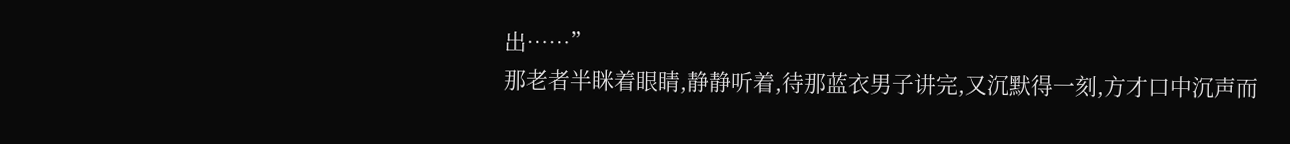出……”
那老者半眯着眼睛,静静听着,待那蓝衣男子讲完,又沉默得一刻,方才口中沉声而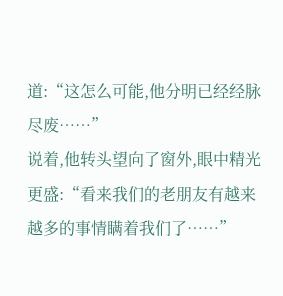道:“这怎么可能,他分明已经经脉尽废……”
说着,他转头望向了窗外,眼中精光更盛:“看来我们的老朋友有越来越多的事情瞒着我们了……”